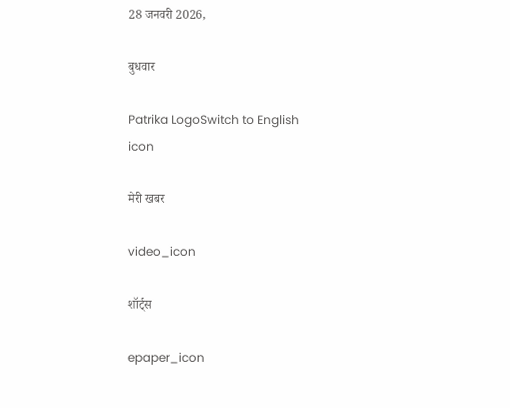28 जनवरी 2026,

बुधवार

Patrika LogoSwitch to English
icon

मेरी खबर

video_icon

शॉर्ट्स

epaper_icon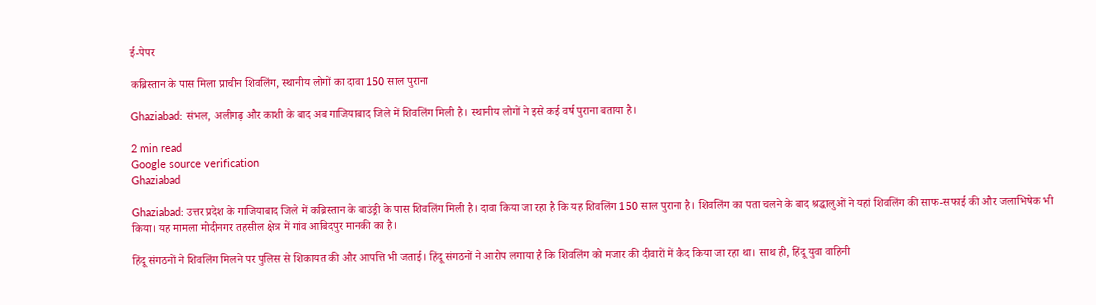ई-पेपर

कब्रिस्तान के पास मिला प्राचीन शिवलिंग, स्थानीय लोगों का दावा 150 साल पुराना

Ghaziabad: संभल, अलीगढ़ और काशी के बाद अब गाजियाबाद जिले में शिवलिंग मिली है। स्थानीय लोगों ने इसे कई वर्ष पुराना बताया है।

2 min read
Google source verification
Ghaziabad

Ghaziabad: उत्तर प्रदेश के गाजियाबाद जिले में कब्रिस्तान के बाउंड्री के पास शिवलिंग मिली है। दावा किया जा रहा है कि यह शिवलिंग 150 साल पुराना है। शिवलिंग का पता चलने के बाद श्रद्धालुओं ने यहां शिवलिंग की साफ-सफाई की और जलाभिषेक भी किया। यह मामला मोदीनगर तहसील क्षेत्र में गांव आबिदपुर मानकी का है।

हिंदू संगठनों ने शिवलिंग मिलने पर पुलिस से शिकायत की और आपत्ति भी जताई। हिंदू संगठनों ने आरोप लगाया है कि शिवलिंग को मजार की दीवारों में कैद किया जा रहा था। साथ ही, हिंदू युवा वाहिनी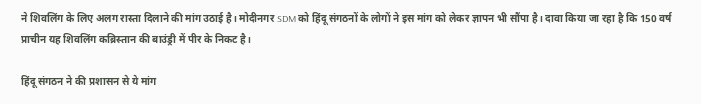ने शिवलिंग के लिए अलग रास्ता दिलाने की मांग उठाई है। मोदीनगर SDM को हिंदू संगठनों के लोगों ने इस मांग को लेकर ज्ञापन भी सौंपा है। दावा किया जा रहा है कि 150 वर्ष प्राचीन यह शिवलिंग कब्रिस्तान की बाउंड्री में पीर के निकट है।

हिंदू संगठन ने की प्रशासन से ये मांग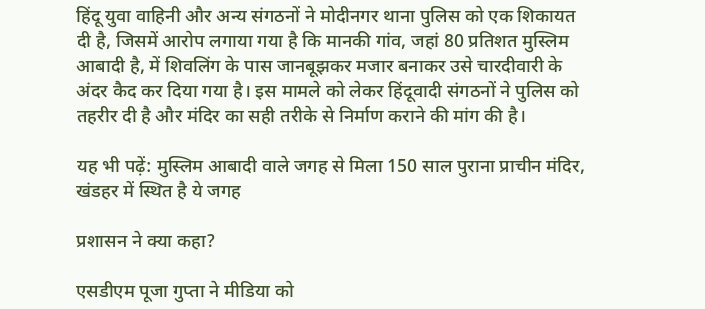हिंदू युवा वाहिनी और अन्य संगठनों ने मोदीनगर थाना पुलिस को एक शिकायत दी है, जिसमें आरोप लगाया गया है कि मानकी गांव, जहां 80 प्रतिशत मुस्लिम आबादी है, में शिवलिंग के पास जानबूझकर मजार बनाकर उसे चारदीवारी के अंदर कैद कर दिया गया है। इस मामले को लेकर हिंदूवादी संगठनों ने पुलिस को तहरीर दी है और मंदिर का सही तरीके से निर्माण कराने की मांग की है।

यह भी पढ़ें: मुस्लिम आबादी वाले जगह से मिला 150 साल पुराना प्राचीन मंदिर, खंडहर में स्थित है ये जगह

प्रशासन ने क्या कहा?

एसडीएम पूजा गुप्ता ने मीडिया को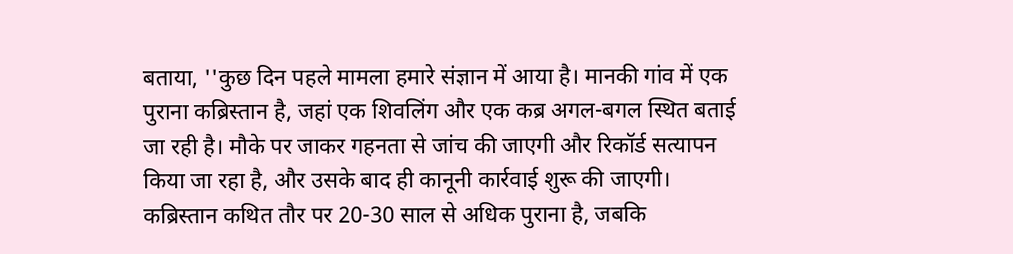बताया, ''कुछ दिन पहले मामला हमारे संज्ञान में आया है। मानकी गांव में एक पुराना कब्रिस्तान है, जहां एक शिवलिंग और एक कब्र अगल-बगल स्थित बताई जा रही है। मौके पर जाकर गहनता से जांच की जाएगी और रिकॉर्ड सत्यापन किया जा रहा है, और उसके बाद ही कानूनी कार्रवाई शुरू की जाएगी। कब्रिस्तान कथित तौर पर 20-30 साल से अधिक पुराना है, जबकि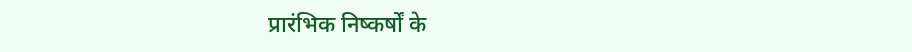प्रारंभिक निष्कर्षों के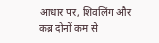आधार पर, शिवलिंग और कब्र दोनों कम से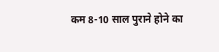कम 8-10 साल पुराने होने का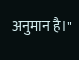अनुमान है।"